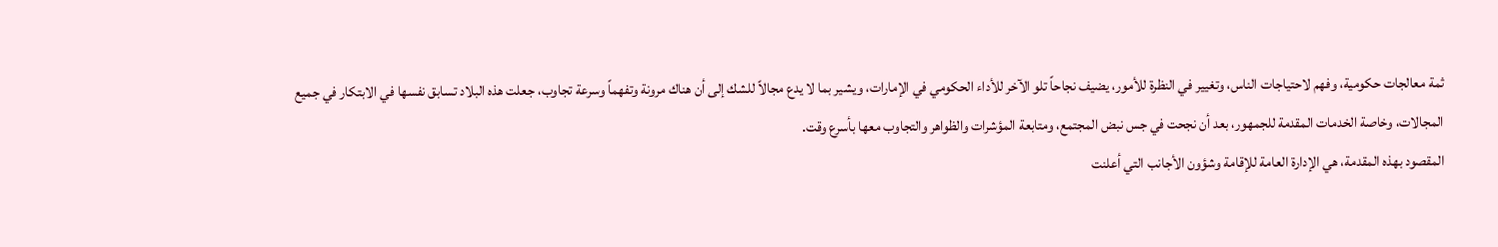ثمة معالجات حكومية، وفهم لاحتياجات الناس، وتغيير في النظرة للأمور، يضيف نجاحاً تلو الآخر للأداء الحكومي في الإمارات، ويشير بما لا يدع مجالاً للشك إلى أن هناك مرونة وتفهماً وسرعة تجاوب، جعلت هذه البلاد تسابق نفسها في الابتكار في جميع المجالات، وخاصة الخدمات المقدمة للجمهور، بعد أن نجحت في جس نبض المجتمع، ومتابعة المؤشرات والظواهر والتجاوب معها بأسرع وقت.
المقصود بهذه المقدمة، هي الإدارة العامة للإقامة وشؤون الأجانب التي أعلنت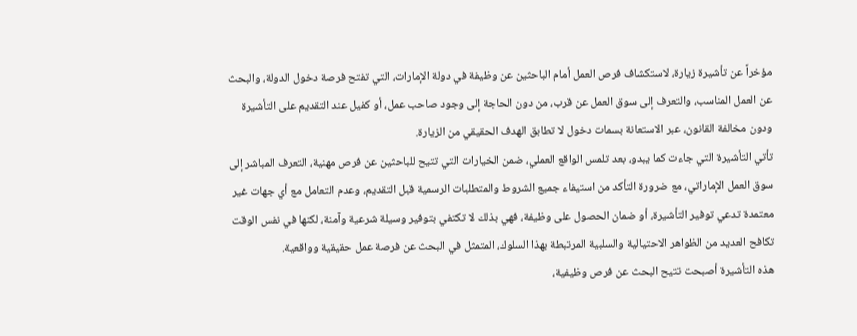مؤخراً عن تأشيرة زيارة، لاستكشاف فرص العمل أمام الباحثين عن وظيفة في دولة الإمارات، التي تفتح فرصة دخول الدولة، والبحث عن العمل المناسب، والتعرف إلى سوق العمل عن قرب، من دون الحاجة إلى وجود صاحب عمل، أو كفيل عند التقديم على التأشيرة ودون مخالفة القانون، عبر الاستعانة بسمات دخول لا تطابق الهدف الحقيقي من الزيارة.
تأتي التأشيرة التي جاءت كما يبدو، بعد تلمس الواقع العملي، ضمن الخيارات التي تتيح للباحثين عن فرص مهنية، التعرف المباشر إلى سوق العمل الإماراتي، مع ضرورة التأكد من استيفاء جميع الشروط والمتطلبات الرسمية قبل التقديم، وعدم التعامل مع أي جهات غير معتمدة تدعي توفير التأشيرة، أو ضمان الحصول على وظيفة، فهي بذلك لا تكتفي بتوفير وسيلة شرعية وآمنة، لكنها في نفس الوقت تكافح العديد من الظواهر الاحتيالية والسلبية المرتبطة بهذا السلوك، المتمثل في البحث عن فرصة عمل حقيقية وواقعية.
هذه التأشيرة أصبحت تتيح البحث عن فرص وظيفية،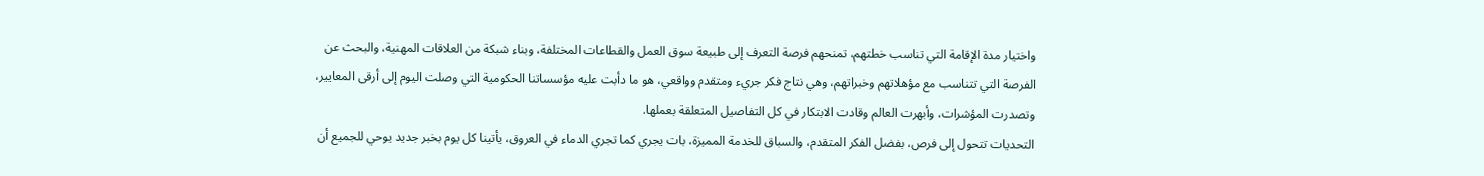واختيار مدة الإقامة التي تناسب خطتهم، تمنحهم فرصة التعرف إلى طبيعة سوق العمل والقطاعات المختلفة، وبناء شبكة من العلاقات المهنية، والبحث عن الفرصة التي تتناسب مع مؤهلاتهم وخبراتهم، وهي نتاج فكر جريء ومتقدم وواقعي، هو ما دأبت عليه مؤسساتنا الحكومية التي وصلت اليوم إلى أرقى المعايير، وتصدرت المؤشرات، وأبهرت العالم وقادت الابتكار في كل التفاصيل المتعلقة بعملها.
التحديات تتحول إلى فرص، بفضل الفكر المتقدم، والسباق للخدمة المميزة، بات يجري كما تجري الدماء في العروق، يأتينا كل يوم بخبر جديد يوحي للجميع أن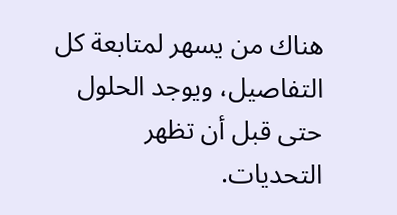هناك من يسهر لمتابعة كل التفاصيل، ويوجد الحلول حتى قبل أن تظهر التحديات.